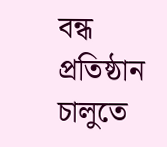বন্ধ প্রতিষ্ঠান চালুতে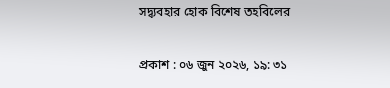সদ্ব্যবহার হোক বিশেষ তহবিলের

প্রকাশ : ০৬ জুন ২০২৬, ১৯: ৩১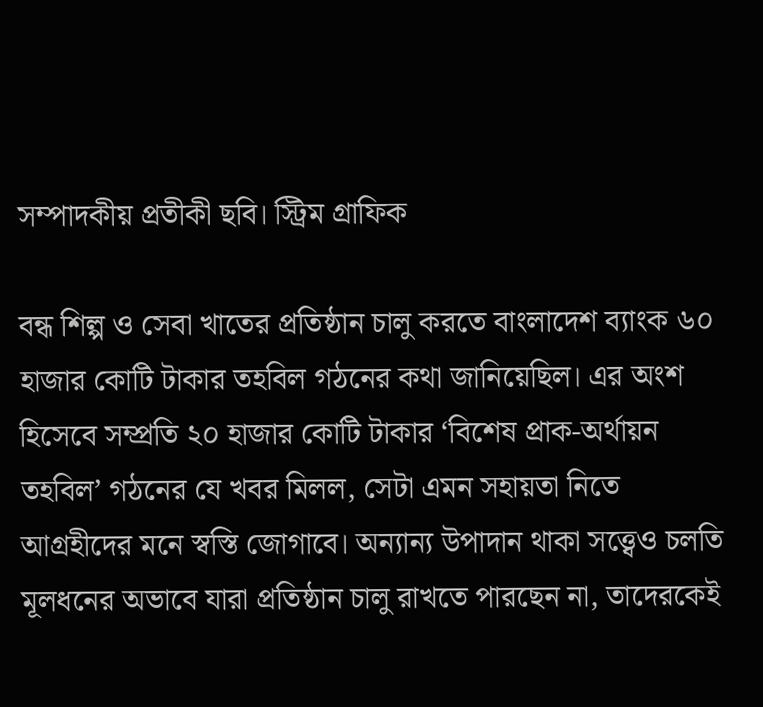সম্পাদকীয় প্রতীকী ছবি। স্ট্রিম গ্রাফিক

বন্ধ শিল্প ও সেবা খাতের প্রতিষ্ঠান চালু করতে বাংলাদেশ ব্যাংক ৬০ হাজার কোটি টাকার তহবিল গঠনের কথা জানিয়েছিল। এর অংশ হিসেবে সম্প্রতি ২০ হাজার কোটি টাকার ‘বিশেষ প্রাক-অর্থায়ন তহবিল’ গঠনের যে খবর মিলল, সেটা এমন সহায়তা নিতে আগ্রহীদের মনে স্বস্তি জোগাবে। অন্যান্য উপাদান থাকা সত্ত্বেও চলতি মূলধনের অভাবে যারা প্রতিষ্ঠান চালু রাখতে পারছেন না, তাদেরকেই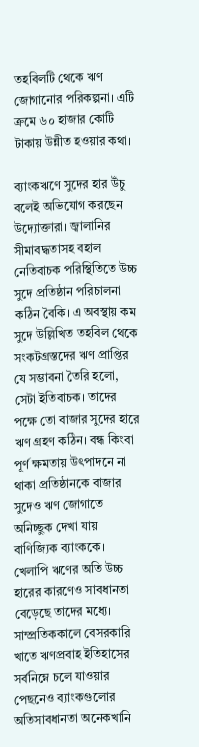তহবিলটি থেকে ঋণ জোগানোর পরিকল্পনা। এটি ক্রমে ৬০ হাজার কোটি টাকায় উন্নীত হওয়ার কথা।

ব্যাংকঋণে সুদের হার উঁচু বলেই অভিযোগ করছেন উদ্যোক্তারা। জ্বালানির সীমাবদ্ধতাসহ বহাল নেতিবাচক পরিস্থিতিতে উচ্চ সুদে প্রতিষ্ঠান পরিচালনা কঠিন বৈকি। এ অবস্থায় কম সুদে উল্লিখিত তহবিল থেকে সংকটগ্রস্তদের ঋণ প্রাপ্তির যে সম্ভাবনা তৈরি হলো, সেটা ইতিবাচক। তাদের পক্ষে তো বাজার সুদের হারে ঋণ গ্রহণ কঠিন। বন্ধ কিংবা পূর্ণ ক্ষমতায় উৎপাদনে না থাকা প্রতিষ্ঠানকে বাজার সুদেও ঋণ জোগাতে অনিচ্ছুক দেখা যায় বাণিজ্যিক ব্যাংককে। খেলাপি ঋণের অতি উচ্চ হারের কারণেও সাবধানতা বেড়েছে তাদের মধ্যে। সাম্প্রতিককালে বেসরকারি খাতে ঋণপ্রবাহ ইতিহাসের সর্বনিম্নে চলে যাওয়ার পেছনেও ব্যাংকগুলোর অতিসাবধানতা অনেকখানি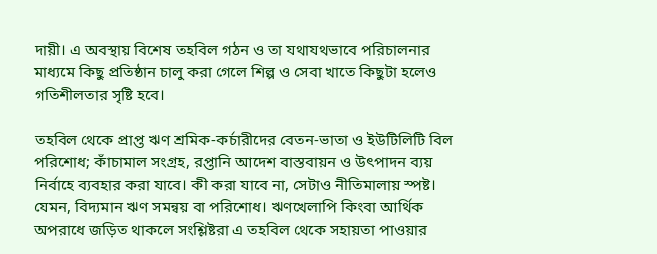দায়ী। এ অবস্থায় বিশেষ তহবিল গঠন ও তা যথাযথভাবে পরিচালনার মাধ্যমে কিছু প্রতিষ্ঠান চালু করা গেলে শিল্প ও সেবা খাতে কিছুটা হলেও গতিশীলতার সৃষ্টি হবে।

তহবিল থেকে প্রাপ্ত ঋণ শ্রমিক-কর্চারীদের বেতন-ভাতা ও ইউটিলিটি বিল পরিশোধ; কাঁচামাল সংগ্রহ, রপ্তানি আদেশ বাস্তবায়ন ও উৎপাদন ব্যয় নির্বাহে ব্যবহার করা যাবে। কী করা যাবে না, সেটাও নীতিমালায় স্পষ্ট। যেমন, বিদ্যমান ঋণ সমন্বয় বা পরিশোধ। ঋণখেলাপি কিংবা আর্থিক অপরাধে জড়িত থাকলে সংশ্লিষ্টরা এ তহবিল থেকে সহায়তা পাওয়ার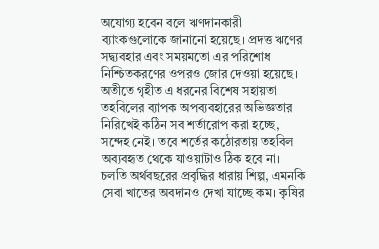অযোগ্য হবেন বলে ঋণদানকারী ব্যাংকগুলোকে জানানো হয়েছে। প্রদত্ত ঋণের সদ্ব্যবহার এবং সময়মতো এর পরিশোধ নিশ্চিতকরণের ওপরও জোর দেওয়া হয়েছে। অতীতে গৃহীত এ ধরনের বিশেষ সহায়তা তহবিলের ব্যাপক অপব্যবহারের অভিজ্ঞতার নিরিখেই কঠিন সব শর্তারোপ করা হচ্ছে, সন্দেহ নেই। তবে শর্তের কঠোরতায় তহবিল অব্যবহৃত থেকে যাওয়াটাও ঠিক হবে না। চলতি অর্থবছরের প্রবৃদ্ধির ধারায় শিল্প, এমনকি সেবা খাতের অবদানও দেখা যাচ্ছে কম। কৃষির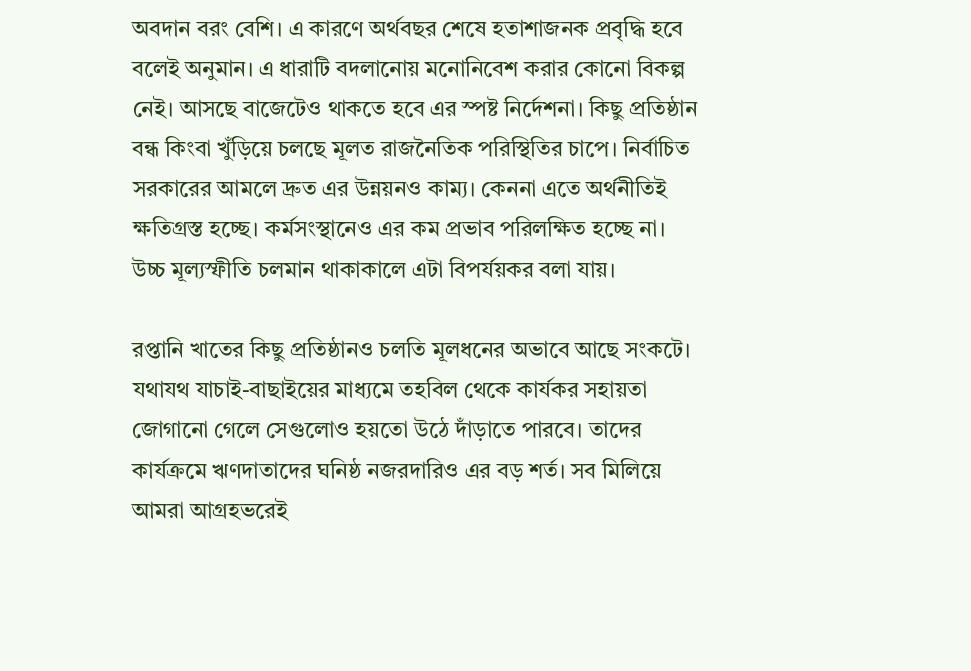অবদান বরং বেশি। এ কারণে অর্থবছর শেষে হতাশাজনক প্রবৃদ্ধি হবে বলেই অনুমান। এ ধারাটি বদলানোয় মনোনিবেশ করার কোনো বিকল্প নেই। আসছে বাজেটেও থাকতে হবে এর স্পষ্ট নির্দেশনা। কিছু প্রতিষ্ঠান বন্ধ কিংবা খুঁড়িয়ে চলছে মূলত রাজনৈতিক পরিস্থিতির চাপে। নির্বাচিত সরকারের আমলে দ্রুত এর উন্নয়নও কাম্য। কেননা এতে অর্থনীতিই ক্ষতিগ্রস্ত হচ্ছে। কর্মসংস্থানেও এর কম প্রভাব পরিলক্ষিত হচ্ছে না। উচ্চ মূল্যস্ফীতি চলমান থাকাকালে এটা বিপর্যয়কর বলা যায়।

রপ্তানি খাতের কিছু প্রতিষ্ঠানও চলতি মূলধনের অভাবে আছে সংকটে। যথাযথ যাচাই-বাছাইয়ের মাধ্যমে তহবিল থেকে কার্যকর সহায়তা জোগানো গেলে সেগুলোও হয়তো উঠে দাঁড়াতে পারবে। তাদের কার্যক্রমে ঋণদাতাদের ঘনিষ্ঠ নজরদারিও এর বড় শর্ত। সব মিলিয়ে আমরা আগ্রহভরেই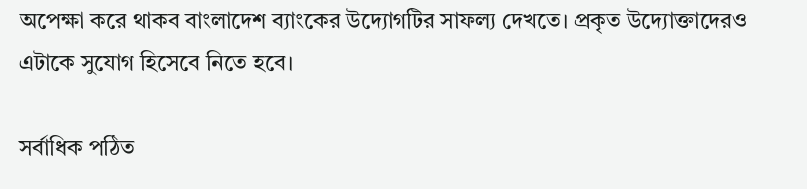অপেক্ষা করে থাকব বাংলাদেশ ব্যাংকের উদ্যোগটির সাফল্য দেখতে। প্রকৃত উদ্যোক্তাদেরও এটাকে সুযোগ হিসেবে নিতে হবে।

সর্বাধিক পঠিত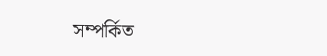সম্পর্কিত